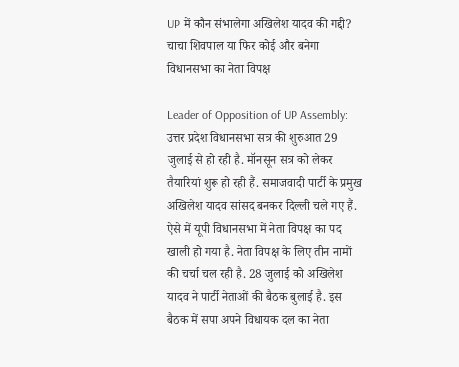UP में कौन संभालेगा अखिलेश यादव की गद्दी? चाचा शिवपाल या फिर कोई और बनेगा विधानसभा का नेता विपक्ष

Leader of Opposition of UP Assembly: उत्तर प्रदेश विधानसभा सत्र की शुरुआत 29 जुलाई से हो रही है. मॉनसून सत्र को लेकर तैयारियां शुरू हो रही हैं. समाजवादी पार्टी के प्रमुख अखिलेश यादव सांसद बनकर दिल्ली चले गए हैं. ऐसे में यूपी विधानसभा में नेता विपक्ष का पद खाली हो गया है. नेता विपक्ष के लिए तीन नामों की चर्चा चल रही है. 28 जुलाई को अखिलेश यादव ने पार्टी नेताओं की बैठक बुलाई है. इस बैठक में सपा अपने विधायक दल का नेता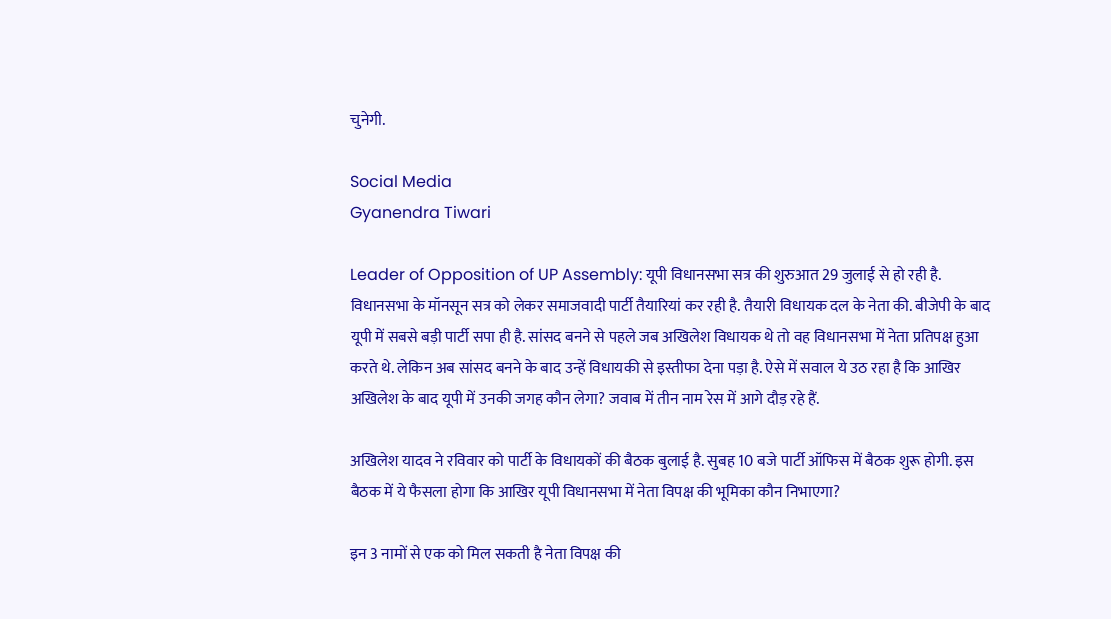चुनेगी.

Social Media
Gyanendra Tiwari

Leader of Opposition of UP Assembly: यूपी विधानसभा सत्र की शुरुआत 29 जुलाई से हो रही है. विधानसभा के मॉनसून सत्र को लेकर समाजवादी पार्टी तैयारियां कर रही है. तैयारी विधायक दल के नेता की. बीजेपी के बाद यूपी में सबसे बड़ी पार्टी सपा ही है. सांसद बनने से पहले जब अखिलेश विधायक थे तो वह विधानसभा में नेता प्रतिपक्ष हुआ करते थे. लेकिन अब सांसद बनने के बाद उन्हें विधायकी से इस्तीफा देना पड़ा है. ऐसे में सवाल ये उठ रहा है कि आखिर अखिलेश के बाद यूपी में उनकी जगह कौन लेगा? जवाब में तीन नाम रेस में आगे दौड़ रहे हैं.

अखिलेश यादव ने रविवार को पार्टी के विधायकों की बैठक बुलाई है. सुबह 10 बजे पार्टी ऑफिस में बैठक शुरू होगी. इस बैठक में ये फैसला होगा कि आखिर यूपी विधानसभा में नेता विपक्ष की भूमिका कौन निभाएगा?

इन 3 नामों से एक को मिल सकती है नेता विपक्ष की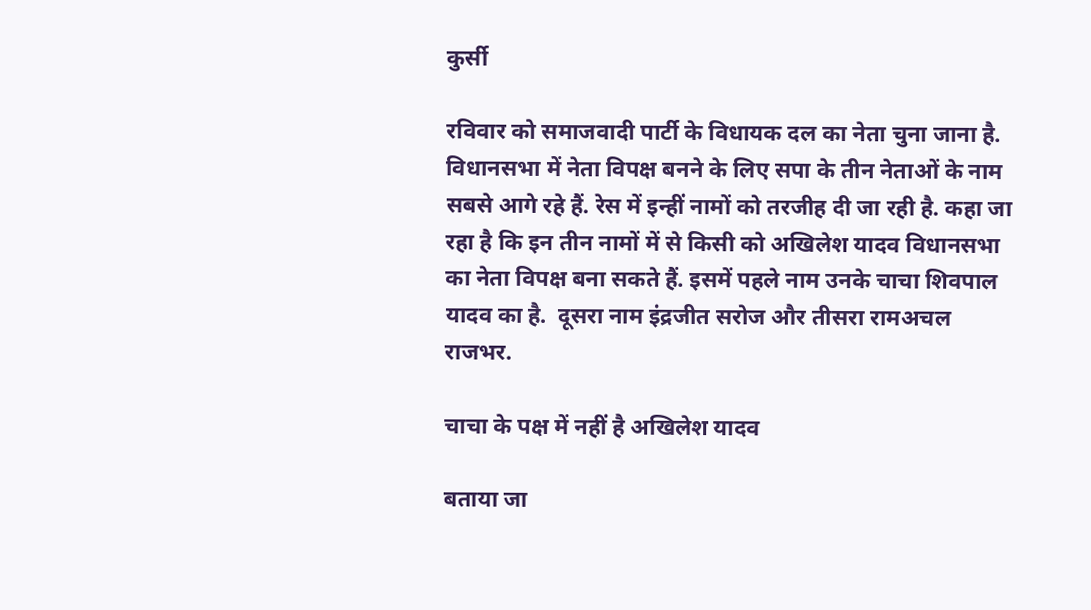कुर्सी

रविवार को समाजवादी पार्टी के विधायक दल का नेता चुना जाना है. विधानसभा में नेता विपक्ष बनने के लिए सपा के तीन नेताओं के नाम सबसे आगे रहे हैं. रेस में इन्हीं नामों को तरजीह दी जा रही है. कहा जा रहा है कि इन तीन नामों में से किसी को अखिलेश यादव विधानसभा का नेता विपक्ष बना सकते हैं. इसमें पहले नाम उनके चाचा शिवपाल यादव का है.  दूसरा नाम इंद्रजीत सरोज और तीसरा रामअचल राजभर.

चाचा के पक्ष में नहीं है अखिलेश यादव

बताया जा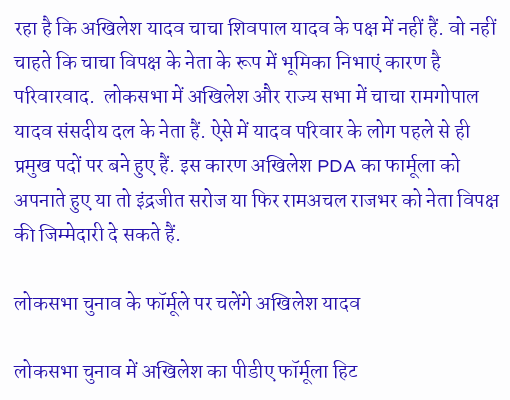रहा है कि अखिलेश यादव चाचा शिवपाल यादव के पक्ष में नहीं हैं. वो नहीं चाहते कि चाचा विपक्ष के नेता के रूप में भूमिका निभाएं कारण है परिवारवाद.  लोकसभा में अखिलेश और राज्य सभा में चाचा रामगोपाल यादव संसदीय दल के नेता हैं. ऐसे में यादव परिवार के लोग पहले से ही प्रमुख पदों पर बने हुए हैं. इस कारण अखिलेश PDA का फार्मूला को अपनाते हुए या तो इंद्रजीत सरोज या फिर रामअचल राजभर को नेता विपक्ष की जिम्मेदारी दे सकते हैं.

लोकसभा चुनाव के फॉर्मूले पर चलेंगे अखिलेश यादव

लोकसभा चुनाव में अखिलेश का पीडीए फॉर्मूला हिट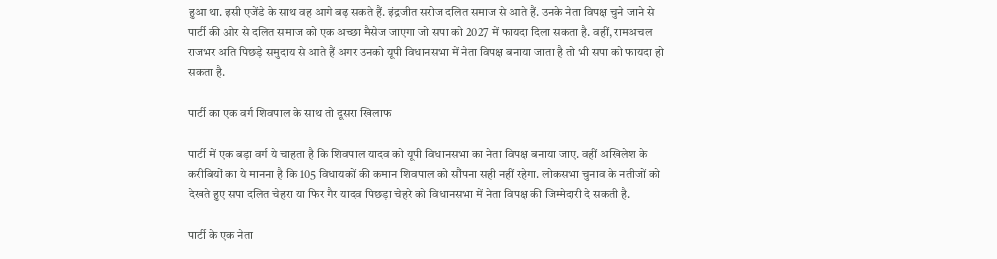हुआ था. इसी एजेंडे के साथ वह आगे बढ़ सकते हैं. इंद्रजीत सरोज दलित समाज से आते हैं. उनके नेता विपक्ष चुने जाने से पार्टी की ओर से दलित समाज को एक अच्छा मैसेज जाएगा जो सपा को 2027 में फायदा दिला सकता है. वहीं, रामअचल राजभर अति पिछड़े समुदाय से आते हैं अगर उनको यूपी विधानसभा में नेता विपक्ष बनाया जाता है तो भी सपा को फायदा हो सकता है.

पार्टी का एक वर्ग शिवपाल के साथ तो दूसरा खिलाफ

पार्टी में एक बड़ा वर्ग ये चाहता है कि शिवपाल यादव को यूपी विधानसभा का नेता विपक्ष बनाया जाए. वहीं अखिलेश के करीबियों का ये मानना है कि 105 विधायकों की कमान शिवपाल को सौंपना सही नहीं रहेगा. लोकसभा चुनाव के नतीजों को देखते हुए सपा दलित चेहरा या फिर गैर यादव पिछड़ा चेहरे को विधानसभा में नेता विपक्ष की जिम्मेदारी दे सकती है.

पार्टी के एक नेता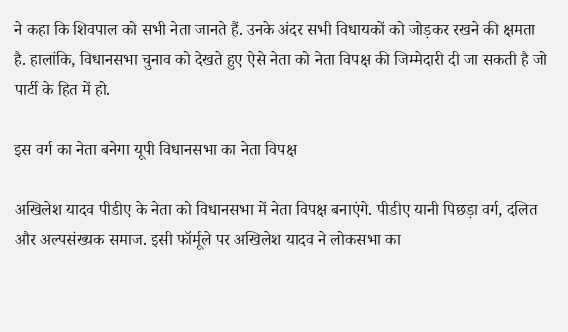ने कहा कि शिवपाल को सभी नेता जानते हैं. उनके अंदर सभी विधायकों को जोड़कर रखने की क्षमता है. हालांकि, विधानसभा चुनाव को देखते हुए ऐसे नेता को नेता विपक्ष की जिम्मेदारी दी जा सकती है जो पार्टी के हित में हो.

इस वर्ग का नेता बनेगा यूपी विधानसभा का नेता विपक्ष

अखिलेश यादव पीडीए के नेता को विधानसभा में नेता विपक्ष बनाएंगे. पीडीए यानी पिछड़ा वर्ग, दलित और अल्पसंख्यक समाज. इसी फॉर्मूले पर अखिलेश यादव ने लोकसभा का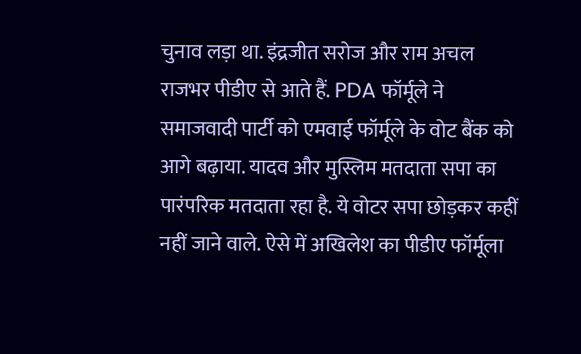चुनाव लड़ा था. इंद्रजीत सरोज और राम अचल राजभर पीडीए से आते हैं. PDA फॉर्मूले ने समाजवादी पार्टी को एमवाई फॉर्मूले के वोट बैंक को आगे बढ़ाया. यादव और मुस्लिम मतदाता सपा का पारंपरिक मतदाता रहा है. ये वोटर सपा छोड़कर कहीं नहीं जाने वाले. ऐसे में अखिलेश का पीडीए फॉर्मूला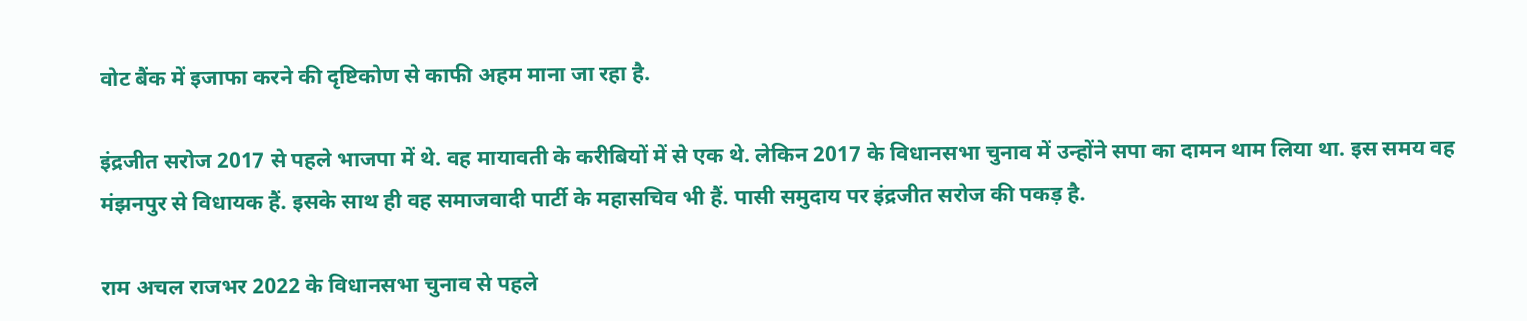वोट बैंक में इजाफा करने की दृष्टिकोण से काफी अहम माना जा रहा है.

इंद्रजीत सरोज 2017 से पहले भाजपा में थे. वह मायावती के करीबियों में से एक थे. लेकिन 2017 के विधानसभा चुनाव में उन्होंने सपा का दामन थाम लिया था. इस समय वह मंझनपुर से विधायक हैं. इसके साथ ही वह समाजवादी पार्टी के महासचिव भी हैं. पासी समुदाय पर इंद्रजीत सरोज की पकड़ है.

राम अचल राजभर 2022 के विधानसभा चुनाव से पहले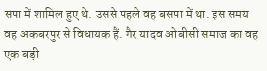सपा में शामिल हुए थे. उससे पहले वह बसपा में था. इस समय वह अकबरपुर से विधायक हैं. गैर यादव ओबीसी समाज का वह एक बड़ी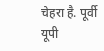चेहरा है. पूर्वी यूपी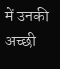में उनकी अच्छी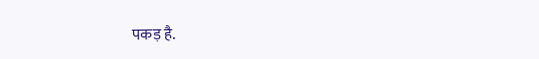पकड़ है.